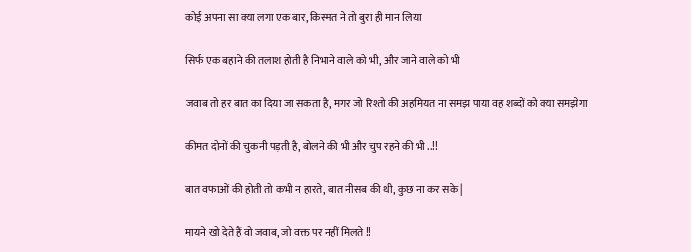कोई अपना सा क्या लगा एक बार, किस्मत ने तो बुरा ही मान लिया

सिर्फ एक बहाने की तलाश होती है निभाने वाले को भी, और जाने वाले को भी

जवाब तो हर बात का दिया जा सकता है, मगर जो रिश्तो की अहमियत ना समझ पाया वह शब्दों को क्या समझेगा

कीमत दोनों की चुकनी पड़ती है, बोलने की भी और चुप रहने की भी ..!!

बात वफाओं की होती तो कभी न हारते, बात नीसब की थी, कुछ ना कर सके |

मायने खो देते हैं वो जवाब, जो वक्त पर नहीं मिलते !!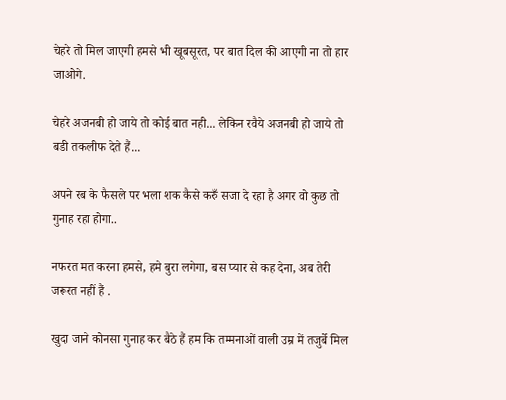चेहरे तो मिल जाएगी हमसे भी खूबसूरत, पर बात दिल की आएगी ना तो हार जाओगे.

चेहरे अजनबी हो जाये तो कोई बात नही... लेकिन रवैये अजनबी हो जाये तो बडी तकलीफ देते हैं...

अपने रब के फैसले पर भला शक कैसे करुँ सजा दे रहा है अगर वो कुछ तो गुनाह रहा होगा..

नफरत मत करना हमसे, हमे बुरा लगेगा, बस प्यार से कह देना, अब तेरी जरूरत नहीं हैं .

खुदा जाने कोनसा गुनाह कर बैठे हैं हम कि तम्मनाओं वाली उम्र में तजुर्बे मिल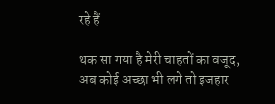रहे हैं

थक सा गया है मेरी चाहतों का वजूद, अब कोई अच्छा भी लगे तो इजहार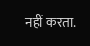नहीं करता.